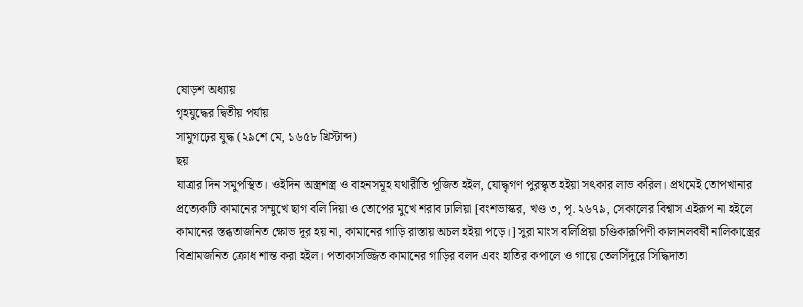ষোড়শ অধ্যায়
গৃহযুদ্ধের দ্বিতীয় পর্যায়
সামুগঢ়ের যুদ্ধ (২৯শে মে, ১৬৫৮ খ্রিস্টাব্দ)
ছয়
যাত্রার দিন সমুপস্থিত। ওইদিন অস্ত্রশস্ত্র ও বাহনসমূহ যথারীতি পূজিত হইল, যোদ্ধৃগণ পুরস্কৃত হইয়া সৎকার লাভ করিল। প্রথমেই তোপখানার প্রত্যেকটি কামানের সম্মুখে ছাগ বলি দিয়া ও তোপের মুখে শরাব ঢালিয়া [বংশভাস্কর, খণ্ড ৩, পৃ. ২৬৭৯, সেকালের বিশ্বাস এইরূপ না হইলে কামানের স্তব্ধতাজনিত ক্ষোভ দূর হয় না, কামানের গাড়ি রাস্তায় অচল হইয়া পড়ে।] সুরা মাংস বলিপ্রিয়া চণ্ডিকারূপিণী কালানলবর্ষী নালিকাস্ত্রের বিশ্রামজনিত ক্রোধ শান্ত করা হইল। পতাকাসজ্জিত কামানের গাড়ির বলদ এবং হাতির কপালে ও গায়ে তেলসিঁদুরে সিদ্ধিদাতা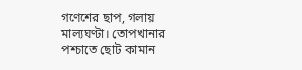গণেশের ছাপ, গলায় মাল্যঘণ্টা। তোপখানার পশ্চাতে ছোট কামান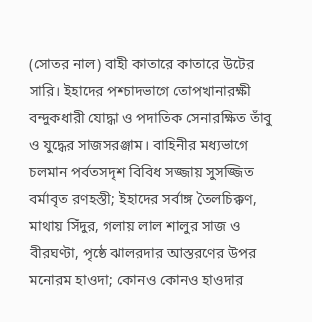(সোতর নাল) বাহী কাতারে কাতারে উটের সারি। ইহাদের পশ্চাদভাগে তোপখানারক্ষী বন্দুকধারী যোদ্ধা ও পদাতিক সেনারক্ষিত তাঁবু ও যুদ্ধের সাজসরঞ্জাম। বাহিনীর মধ্যভাগে চলমান পর্বতসদৃশ বিবিধ সজ্জায় সুসজ্জিত বর্মাবৃত রণহস্তী; ইহাদের সর্বাঙ্গ তৈলচিক্কণ, মাথায় সিঁদুর, গলায় লাল শালুর সাজ ও বীরঘণ্টা, পৃষ্ঠে ঝালরদার আস্তরণের উপর মনোরম হাওদা; কোনও কোনও হাওদার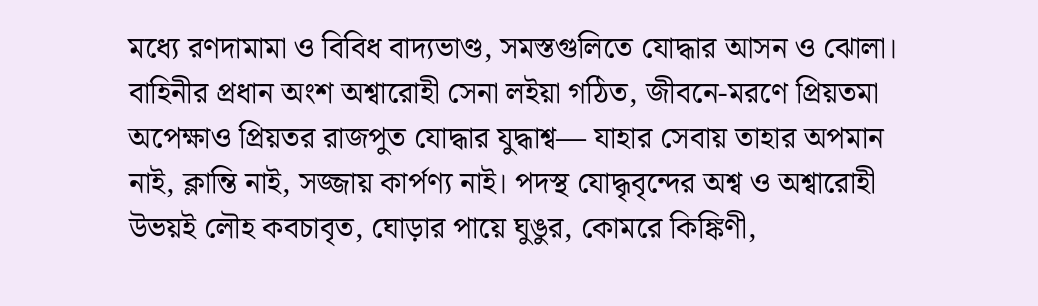মধ্যে রণদামামা ও বিবিধ বাদ্যভাণ্ড, সমস্তগুলিতে যোদ্ধার আসন ও ঝোলা।
বাহিনীর প্রধান অংশ অশ্বারোহী সেনা লইয়া গঠিত, জীবনে-মরণে প্রিয়তমা অপেক্ষাও প্রিয়তর রাজপুত যোদ্ধার যুদ্ধাশ্ব— যাহার সেবায় তাহার অপমান নাই, ক্লান্তি নাই, সজ্জায় কার্পণ্য নাই। পদস্থ যোদ্ধৃবৃন্দের অশ্ব ও অশ্বারোহী উভয়ই লৌহ কবচাবৃত, ঘোড়ার পায়ে ঘুঙুর, কোমরে কিঙ্কিণী,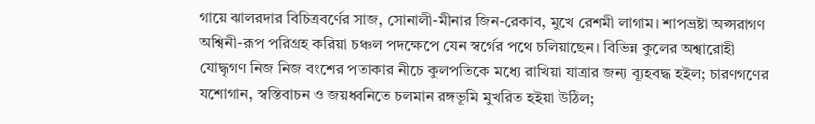গায়ে ঝালরদার বিচিত্রবর্ণের সাজ, সোনালী-মীনার জিন-রেকাব, মুখে রেশমী লাগাম। শাপভ্রষ্টা অপ্সরাগণ অশ্বিনী-রূপ পরিগ্রহ করিয়া চঞ্চল পদক্ষেপে যেন স্বর্গের পথে চলিয়াছেন। বিভিন্ন কুলের অশ্বারোহী যোদ্ধৃগণ নিজ নিজ বংশের পতাকার নীচে কুলপতিকে মধ্যে রাখিয়া যাত্রার জন্য ব্যূহবদ্ধ হইল; চারণগণের যশোগান, স্বস্তিবাচন ও জয়ধ্বনিতে চলমান রঙ্গভূমি মুখরিত হইয়া উঠিল;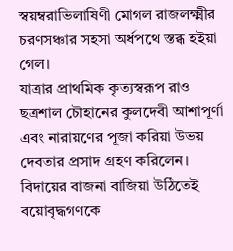স্বয়ম্বরাভিলাষিণী মোগল রাজলক্ষ্মীর চরণসঞ্চার সহসা অর্ধপথে স্তব্ধ হইয়া গেল।
যাত্রার প্রাথমিক কৃত্যস্বরূপ রাও ছত্রশাল চৌহানের কুলদেবী আশাপূর্ণা এবং নারায়ণের পূজা করিয়া উভয় দেবতার প্রসাদ গ্রহণ করিলেন। বিদায়ের বাজনা বাজিয়া উঠিতেই বয়োবৃদ্ধগণকে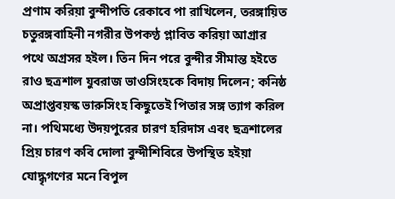প্রণাম করিয়া বুন্দীপতি রেকাবে পা রাখিলেন, তরঙ্গায়িত চতুরঙ্গবাহিনী নগরীর উপকণ্ঠ প্লাবিত করিয়া আগ্রার পথে অগ্রসর হইল। তিন দিন পরে বুন্দীর সীমান্ত হইতে রাও ছত্রশাল যুবরাজ ভাওসিংহকে বিদায় দিলেন; কনিষ্ঠ অপ্রাপ্তবয়স্ক ভারুসিংহ কিছুতেই পিতার সঙ্গ ত্যাগ করিল না। পথিমধ্যে উদয়পুরের চারণ হরিদাস এবং ছত্রশালের প্রিয় চারণ কবি দোলা বুন্দীশিবিরে উপস্থিত হইয়া যোদ্ধৃগণের মনে বিপুল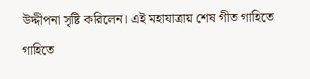উদ্দীপনা সৃষ্টি করিলেন। এই মহাযাত্রায় শেষ গীত গাহিতে গাহিতে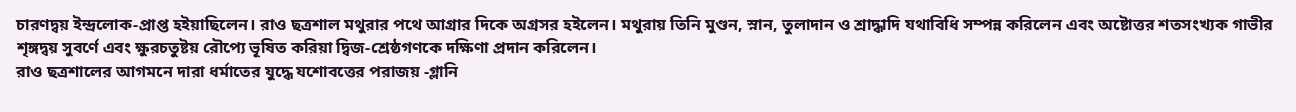চারণদ্বয় ইন্দ্রলোক-প্রাপ্ত হইয়াছিলেন। রাও ছত্রশাল মথুরার পথে আগ্রার দিকে অগ্রসর হইলেন। মথুরায় তিনি মুণ্ডন, স্নান, তুলাদান ও শ্রাদ্ধাদি যথাবিধি সম্পন্ন করিলেন এবং অষ্টোত্তর শতসংখ্যক গাভীর শৃঙ্গদ্বয় সুবর্ণে এবং ক্ষুরচতুষ্টয় রৌপ্যে ভূষিত করিয়া দ্বিজ-শ্রেষ্ঠগণকে দক্ষিণা প্রদান করিলেন।
রাও ছত্রশালের আগমনে দারা ধর্মাতের যুদ্ধে যশোবত্তের পরাজয় -গ্লানি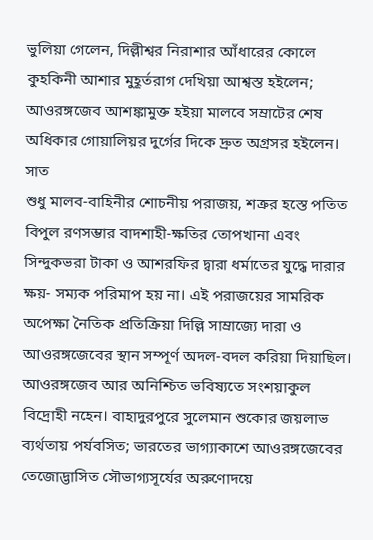ভুলিয়া গেলেন, দিল্লীশ্বর নিরাশার আঁধারের কোলে কুহকিনী আশার মুহূর্তরাগ দেখিয়া আশ্বস্ত হইলেন; আওরঙ্গজেব আশঙ্কামুক্ত হইয়া মালবে সম্রাটের শেষ অধিকার গোয়ালিয়র দুর্গের দিকে দ্রুত অগ্রসর হইলেন।
সাত
শুধু মালব-বাহিনীর শোচনীয় পরাজয়, শত্রুর হস্তে পতিত বিপুল রণসম্ভার বাদশাহী-ক্ষতির তোপখানা এবং সিন্দুকভরা টাকা ও আশরফির দ্বারা ধর্মাতের যুদ্ধে দারার ক্ষয়- সম্যক পরিমাপ হয় না। এই পরাজয়ের সামরিক অপেক্ষা নৈতিক প্রতিক্রিয়া দিল্লি সাম্রাজ্যে দারা ও আওরঙ্গজেবের স্থান সম্পূর্ণ অদল-বদল করিয়া দিয়াছিল। আওরঙ্গজেব আর অনিশ্চিত ভবিষ্যতে সংশয়াকুল বিদ্রোহী নহেন। বাহাদুরপুরে সুলেমান শুকোর জয়লাভ ব্যর্থতায় পর্যবসিত; ভারতের ভাগ্যাকাশে আওরঙ্গজেবের তেজোদ্ভাসিত সৌভাগ্যসূর্যের অরুণোদয়ে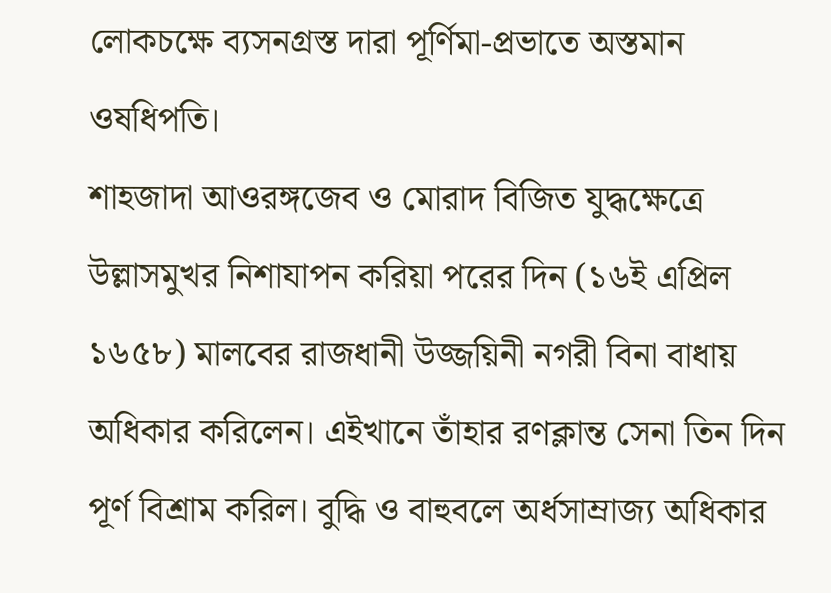লোকচক্ষে ব্যসনগ্রস্ত দারা পূর্ণিমা-প্রভাতে অস্তমান ওষধিপতি।
শাহজাদা আওরঙ্গজেব ও মোরাদ বিজিত যুদ্ধক্ষেত্রে উল্লাসমুখর নিশাযাপন করিয়া পরের দিন (১৬ই এপ্রিল ১৬৫৮) মালবের রাজধানী উজ্জয়িনী নগরী বিনা বাধায় অধিকার করিলেন। এইখানে তাঁহার রণক্লান্ত সেনা তিন দিন পূর্ণ বিশ্রাম করিল। বুদ্ধি ও বাহুবলে অর্ধসাম্রাজ্য অধিকার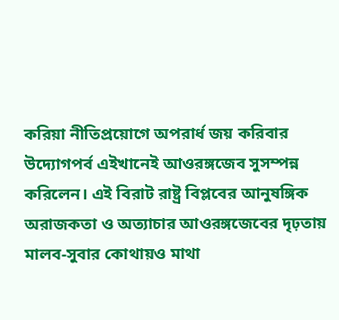করিয়া নীতিপ্রয়োগে অপরার্ধ জয় করিবার উদ্যোগপর্ব এইখানেই আওরঙ্গজেব সুসম্পন্ন করিলেন। এই বিরাট রাষ্ট্র বিপ্লবের আনুষঙ্গিক অরাজকতা ও অত্যাচার আওরঙ্গজেবের দৃঢ়তায় মালব-সুবার কোথায়ও মাথা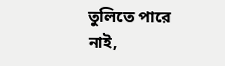তুলিতে পারে নাই,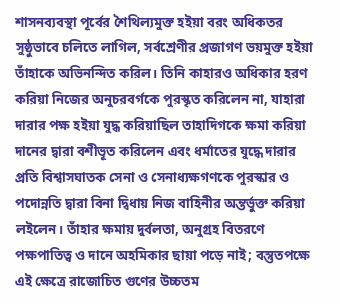শাসনব্যবস্থা পূর্বের শৈথিল্যমুক্ত হইয়া বরং অধিকতর সুষ্ঠুভাবে চলিতে লাগিল, সর্বশ্রেণীর প্রজাগণ ভয়মুক্ত হইয়া তাঁহাকে অভিনন্দিত করিল। তিনি কাহারও অধিকার হরণ করিয়া নিজের অনুচরবর্গকে পুরস্কৃত করিলেন না, যাহারা দারার পক্ষ হইয়া যুদ্ধ করিয়াছিল তাহাদিগকে ক্ষমা করিয়া দানের দ্বারা বশীভূত করিলেন এবং ধর্মাতের যুদ্ধে দারার প্রতি বিশ্বাসঘাতক সেনা ও সেনাধ্যক্ষগণকে পুরস্কার ও পদোন্নতি দ্বারা বিনা দ্বিধায় নিজ বাহিনীর অন্তর্ভুক্ত করিয়া লইলেন। তাঁহার ক্ষমায় দুর্বলতা, অনুগ্রহ বিতরণে পক্ষপাতিত্ব ও দানে অহমিকার ছায়া পড়ে নাই; বস্তুতপক্ষে এই ক্ষেত্রে রাজোচিত গুণের উচ্চতম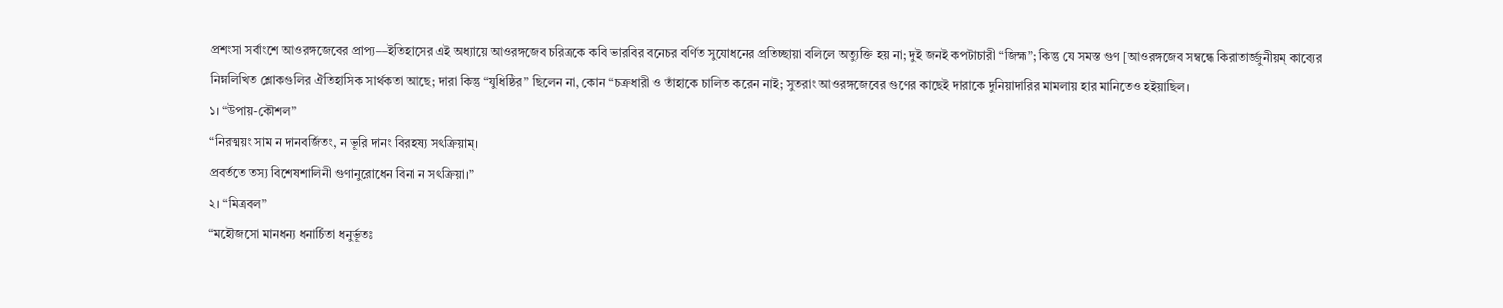প্রশংসা সর্বাংশে আওরঙ্গজেবের প্রাপ্য––ইতিহাসের এই অধ্যায়ে আওরঙ্গজেব চরিত্রকে কবি ভারবির বনেচর বর্ণিত সুযোধনের প্রতিচ্ছায়া বলিলে অত্যুক্তি হয় না; দুই জনই কপটাচারী “জিহ্ম”; কিন্তু যে সমস্ত গুণ [আওরঙ্গজেব সম্বন্ধে কিরাতাৰ্জ্জুনীয়ম্ কাব্যের নিম্নলিখিত শ্লোকগুলির ঐতিহাসিক সার্থকতা আছে; দারা কিন্তু “যুধিষ্ঠির” ছিলেন না, কোন “চক্রধারী ও তাঁহাকে চালিত করেন নাই; সুতরাং আওরঙ্গজেবের গুণের কাছেই দারাকে দুনিয়াদারির মামলায় হার মানিতেও হইয়াছিল।
১। “উপায়-কৌশল”
“নিরত্ময়ং সাম ন দানবর্জিতং, ন ভূরি দানং বিরহষ্য সৎক্রিয়াম্।
প্রবর্ততে তস্য বিশেষশালিনী গুণানুরোধেন বিনা ন সৎক্রিয়া।”
২। “মিত্রবল”
“মহৌজসো মানধন্য ধনার্চিতা ধনুর্ভূতঃ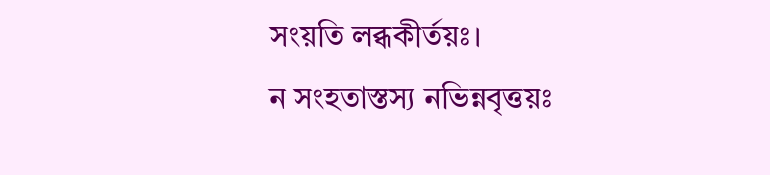সংয়তি লব্ধকীৰ্তয়ঃ।
ন সংহতাস্তস্য নভিন্নবৃত্তয়ঃ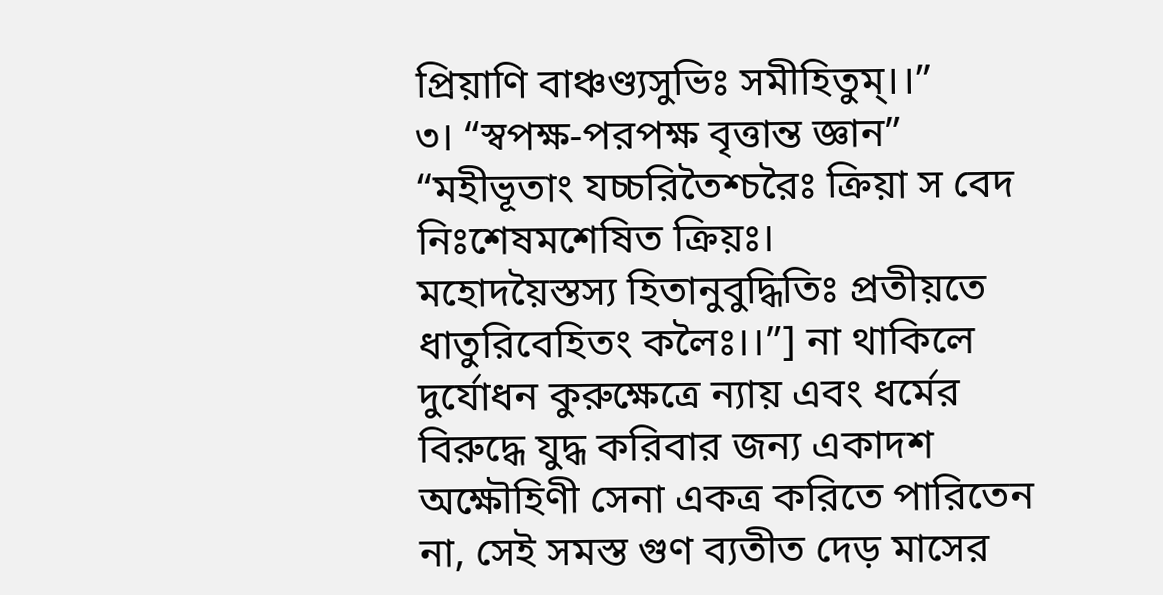প্রিয়াণি বাঞ্চণ্ড্যসুভিঃ সমীহিতুম্।।”
৩। “স্বপক্ষ-পরপক্ষ বৃত্তান্ত জ্ঞান”
“মহীভূতাং যচ্চরিতৈশ্চরৈঃ ক্রিয়া স বেদ নিঃশেষমশেষিত ক্রিয়ঃ।
মহোদয়ৈস্তস্য হিতানুবুদ্ধিতিঃ প্রতীয়তে ধাতুরিবেহিতং কলৈঃ।।”] না থাকিলে দুর্যোধন কুরুক্ষেত্রে ন্যায় এবং ধর্মের বিরুদ্ধে যুদ্ধ করিবার জন্য একাদশ অক্ষৌহিণী সেনা একত্র করিতে পারিতেন না, সেই সমস্ত গুণ ব্যতীত দেড় মাসের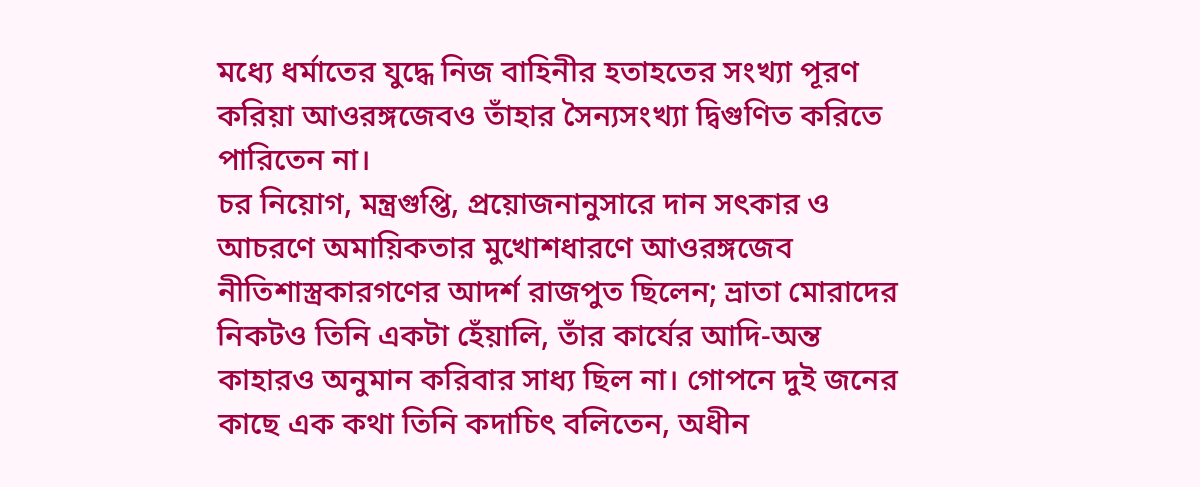মধ্যে ধর্মাতের যুদ্ধে নিজ বাহিনীর হতাহতের সংখ্যা পূরণ করিয়া আওরঙ্গজেবও তাঁহার সৈন্যসংখ্যা দ্বিগুণিত করিতে পারিতেন না।
চর নিয়োগ, মন্ত্রগুপ্তি, প্রয়োজনানুসারে দান সৎকার ও আচরণে অমায়িকতার মুখোশধারণে আওরঙ্গজেব নীতিশাস্ত্রকারগণের আদর্শ রাজপুত ছিলেন; ভ্রাতা মোরাদের নিকটও তিনি একটা হেঁয়ালি, তাঁর কার্যের আদি-অন্ত কাহারও অনুমান করিবার সাধ্য ছিল না। গোপনে দুই জনের কাছে এক কথা তিনি কদাচিৎ বলিতেন, অধীন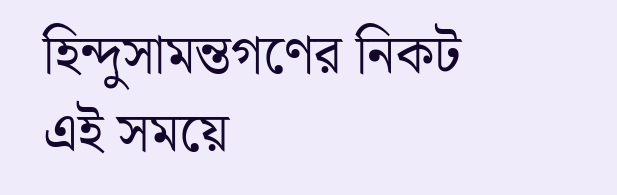হিন্দুসামন্তগণের নিকট এই সময়ে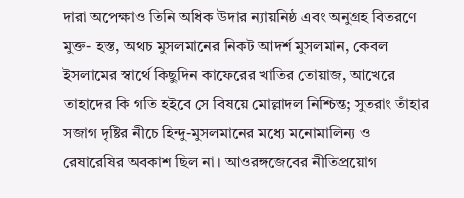দারা অপেক্ষাও তিনি অধিক উদার ন্যায়নিষ্ঠ এবং অনুগ্রহ বিতরণে মুক্ত- হস্ত, অথচ মুসলমানের নিকট আদর্শ মুসলমান, কেবল ইসলামের স্বার্থে কিছুদিন কাফেরের খাতির তোয়াজ, আখেরে তাহাদের কি গতি হইবে সে বিষয়ে মোল্লাদল নিশ্চিন্ত; সুতরাং তাঁহার সজাগ দৃষ্টির নীচে হিন্দু-মুসলমানের মধ্যে মনোমালিন্য ও রেষারেষির অবকাশ ছিল না। আওরঙ্গজেবের নীতিপ্রয়োগ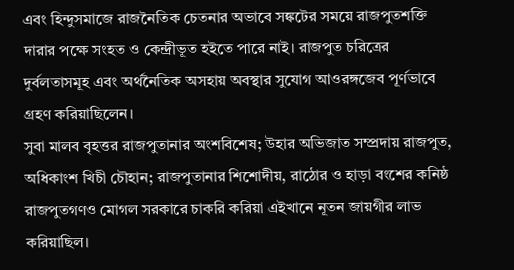এবং হিন্দুসমাজে রাজনৈতিক চেতনার অভাবে সঙ্কটের সময়ে রাজপুতশক্তি দারার পক্ষে সংহত ও কেন্দ্রীভূত হইতে পারে নাই। রাজপুত চরিত্রের দুর্বলতাসমূহ এবং অর্থনৈতিক অসহায় অবস্থার সুযোগ আওরঙ্গজেব পূর্ণভাবে গ্রহণ করিয়াছিলেন।
সুবা মালব বৃহত্তর রাজপুতানার অংশবিশেষ; উহার অভিজাত সম্প্রদায় রাজপুত, অধিকাংশ খিচী চৌহান; রাজপুতানার শিশোদীয়, রাঠোর ও হাড়া বংশের কনিষ্ঠ রাজপুতগণও মোগল সরকারে চাকরি করিয়া এইখানে নূতন জায়গীর লাভ করিয়াছিল।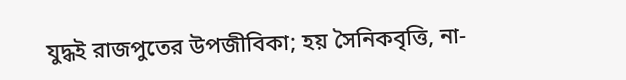যুদ্ধই রাজপুতের উপজীবিকা; হয় সৈনিকবৃত্তি, না-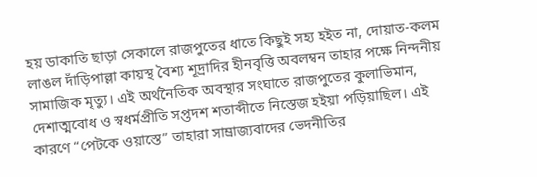হয় ডাকাতি ছাড়া সেকালে রাজপুতের ধাতে কিছুই সহ্য হইত না, দোয়াত-কলম লাঙল দাঁড়িপাল্লা কায়স্থ বৈশ্য শূদ্রাদির হীনবৃত্তি অবলম্বন তাহার পক্ষে নিন্দনীয় সামাজিক মৃত্যু। এই অর্থনৈতিক অবস্থার সংঘাতে রাজপুতের কুলাভিমান, দেশাত্মবোধ ও স্বধর্মপ্রীতি সপ্তদশ শতাব্দীতে নিস্তেজ হইয়া পড়িয়াছিল। এই কারণে “পেটকে ওয়াস্তে” তাহারা সাম্রাজ্যবাদের ভেদনীতির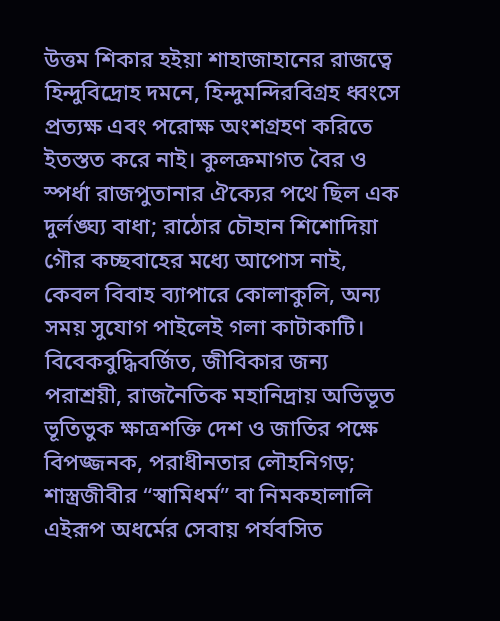উত্তম শিকার হইয়া শাহাজাহানের রাজত্বে হিন্দুবিদ্রোহ দমনে, হিন্দুমন্দিরবিগ্রহ ধ্বংসে প্রত্যক্ষ এবং পরোক্ষ অংশগ্রহণ করিতে ইতস্তত করে নাই। কুলক্রমাগত বৈর ও স্পর্ধা রাজপুতানার ঐক্যের পথে ছিল এক দুর্লঙ্ঘ্য বাধা; রাঠোর চৌহান শিশোদিয়া গৌর কচ্ছবাহের মধ্যে আপোস নাই, কেবল বিবাহ ব্যাপারে কোলাকুলি, অন্য সময় সুযোগ পাইলেই গলা কাটাকাটি। বিবেকবুদ্ধিবর্জিত, জীবিকার জন্য পরাশ্রয়ী, রাজনৈতিক মহানিদ্রায় অভিভূত ভূতিভুক ক্ষাত্রশক্তি দেশ ও জাতির পক্ষে বিপজ্জনক, পরাধীনতার লৌহনিগড়; শাস্ত্রজীবীর “স্বামিধর্ম” বা নিমকহালালি এইরূপ অধর্মের সেবায় পর্যবসিত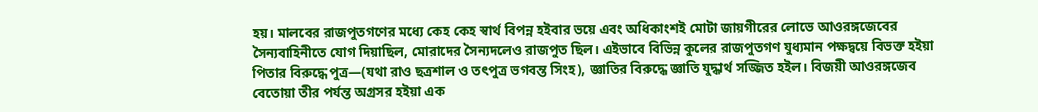হয়। মালবের রাজপুতগণের মধ্যে কেহ কেহ স্বার্থ বিপন্ন হইবার ভয়ে এবং অধিকাংশই মোটা জায়গীরের লোভে আওরঙ্গজেবের সৈন্যবাহিনীতে যোগ দিয়াছিল, মোরাদের সৈন্যদলেও রাজপুত ছিল। এইভাবে বিভিন্ন কুলের রাজপুতগণ যুধ্যমান পক্ষদ্বয়ে বিভক্ত হইয়া পিতার বিরুদ্ধে পুত্র—(যথা রাও ছত্রশাল ও তৎপুত্র ভগবন্ত সিংহ), জ্ঞাতির বিরুদ্ধে জ্ঞাতি যুদ্ধার্থ সজ্জিত হইল। বিজয়ী আওরঙ্গজেব বেতোয়া তীর পর্যন্ত অগ্রসর হইয়া এক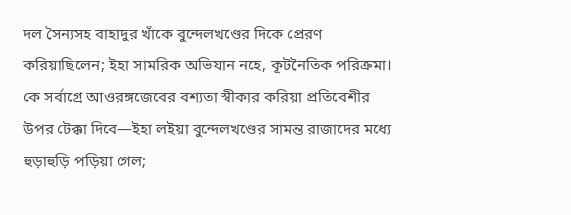দল সৈন্যসহ বাহাদুর খাঁকে বুন্দেলখণ্ডের দিকে প্রেরণ করিয়াছিলেন; ইহা সামরিক অভিযান নহে, কূটনৈতিক পরিক্রমা। কে সর্বাগ্রে আওরঙ্গজেবের বশ্যতা স্বীকার করিয়া প্রতিবেশীর উপর টেক্কা দিবে—ইহা লইয়া বুন্দেলখণ্ডের সামন্ত রাজাদের মধ্যে হুড়াহুড়ি পড়িয়া গেল;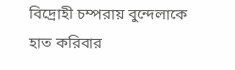বিদ্রোহী চম্পরায় বুন্দেলাকে হাত করিবার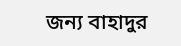জন্য বাহাদুর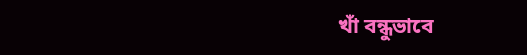খাঁ বন্ধুভাবে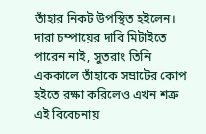তাঁহার নিকট উপস্থিত হইলেন। দারা চম্পায়ের দাবি মিটাইতে পারেন নাই, সুতরাং তিনি এককালে তাঁহাকে সম্রাটের কোপ হইতে রক্ষা করিলেও এখন শত্রু এই বিবেচনায়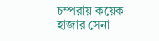চম্পরায় কয়েক হাজার সেনা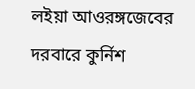লইয়া আওরঙ্গজেবের দরবারে কুর্নিশ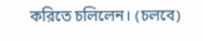করিতে চলিলেন। (চলবে)